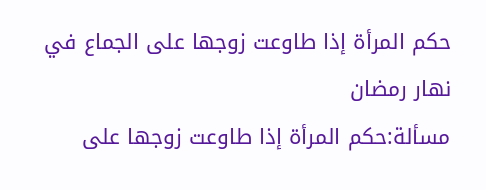حكم المرأة إذا طاوعت زوجها على الجماع في نهار رمضان
مسألة:حكم المرأة إذا طاوعت زوجها على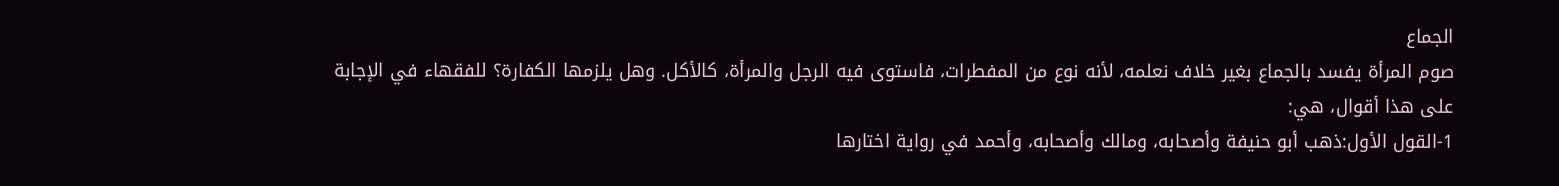الجماع
صوم المرأة يفسد بالجماع بغير خلاف نعلمه، لأنه نوع من المفطرات، فاستوى فيه الرجل والمرأة، كالأكل. وهل يلزمها الكفارة؟ للفقهاء في الإجابة على هذا أقوال، هي:
1-القول الأول:ذهب أبو حنيفة وأصحابه، ومالك وأصحابه، وأحمد في رواية اختارها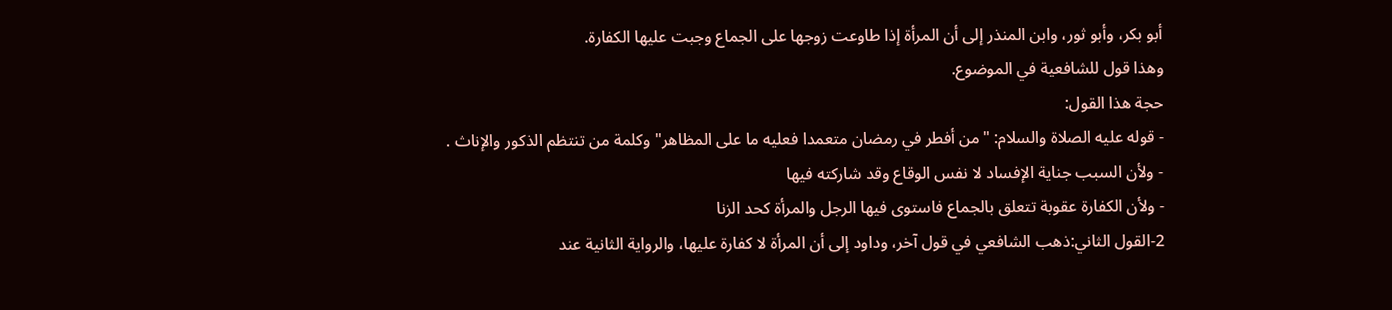أبو بكر، وأبو ثور، وابن المنذر إلى أن المرأة إذا طاوعت زوجها على الجماع وجبت عليها الكفارة.
وهذا قول للشافعية في الموضوع.
حجة هذا القول:
- قوله عليه الصلاة والسلام: "من أفطر في رمضان متعمدا فعليه ما على المظاهر" وكلمة من تنتظم الذكور والإناث .
- ولأن السبب جناية الإفساد لا نفس الوقاع وقد شاركته فيها
- ولأن الكفارة عقوبة تتعلق بالجماع فاستوى فيها الرجل والمرأة كحد الزنا
2-القول الثاني:ذهب الشافعي في قول آخر، وداود إلى أن المرأة لا كفارة عليها، والرواية الثانية عند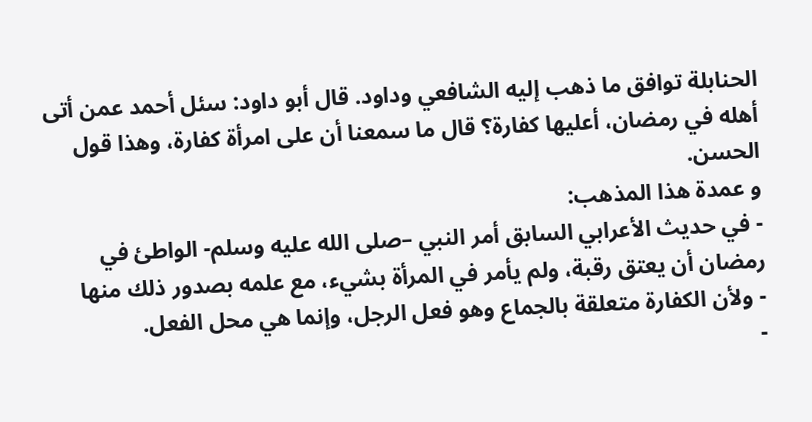الحنابلة توافق ما ذهب إليه الشافعي وداود. قال أبو داود: سئل أحمد عمن أتى أهله في رمضان، أعليها كفارة؟ قال ما سمعنا أن على امرأة كفارة، وهذا قول الحسن.
و عمدة هذا المذهب:
- في حديث الأعرابي السابق أمر النبي –صلى الله عليه وسلم- الواطئ في رمضان أن يعتق رقبة، ولم يأمر في المرأة بشيء، مع علمه بصدور ذلك منها
- ولأن الكفارة متعلقة بالجماع وهو فعل الرجل، وإنما هي محل الفعل.
-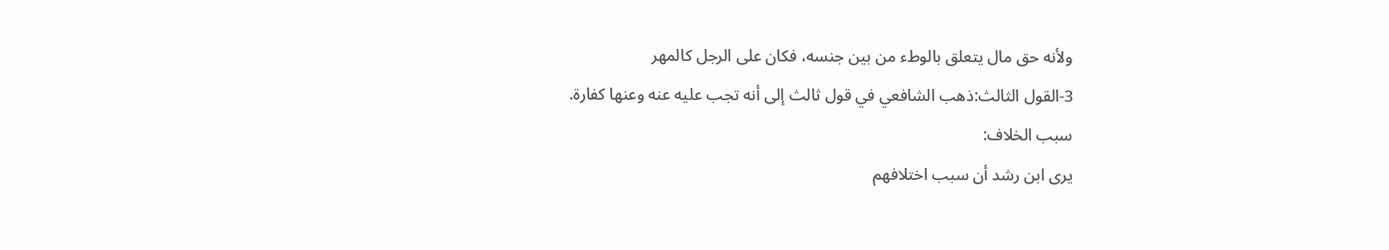ولأنه حق مال يتعلق بالوطء من بين جنسه، فكان على الرجل كالمهر
3-القول الثالث:ذهب الشافعي في قول ثالث إلى أنه تجب عليه عنه وعنها كفارة.
سبب الخلاف:
يرى ابن رشد أن سبب اختلافهم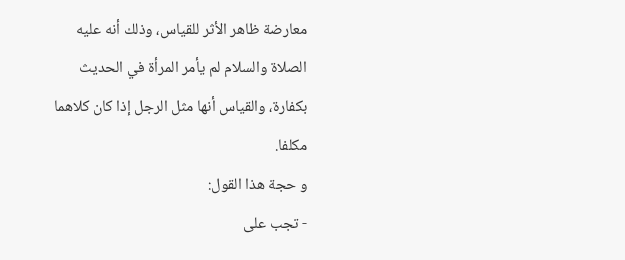معارضة ظاهر الأثر للقياس، وذلك أنه عليه الصلاة والسلام لم يأمر المرأة في الحديث بكفارة، والقياس أنها مثل الرجل إذا كان كلاهما مكلفا.
و حجة هذا القول:
- تجب على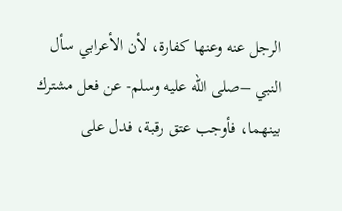الرجل عنه وعنها كفارة، لأن الأعرابي سأل النبي –صلى الله عليه وسلم- عن فعل مشترك بينهما، فأوجب عتق رقبة، فدل على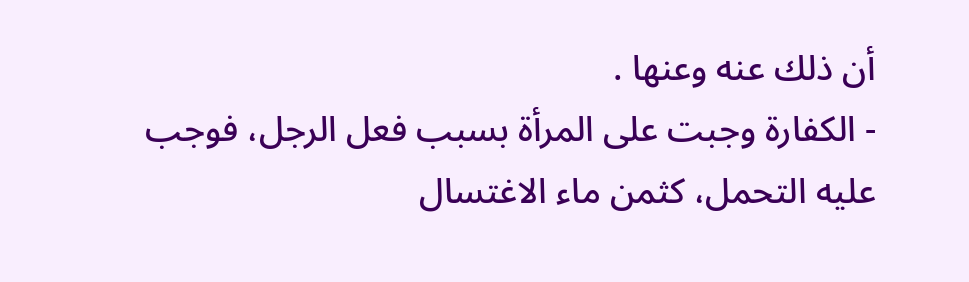أن ذلك عنه وعنها .
- الكفارة وجبت على المرأة بسبب فعل الرجل، فوجب عليه التحمل، كثمن ماء الاغتسال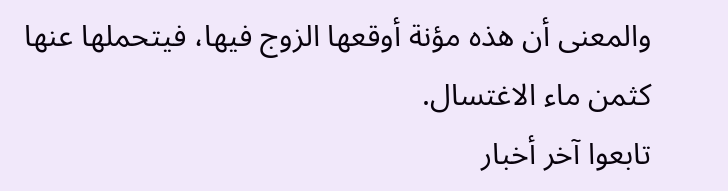والمعنى أن هذه مؤنة أوقعها الزوج فيها، فيتحملها عنها كثمن ماء الاغتسال.
تابعوا آخر أخبار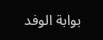بوابة الوفد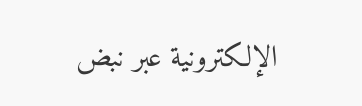الإلكترونية عبر نبض